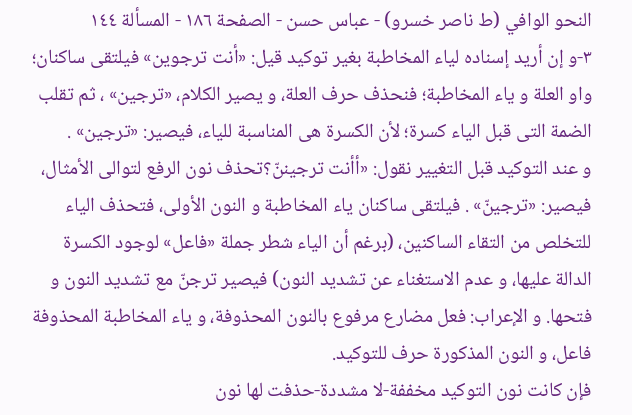النحو الوافي (ط ناصر خسرو) - عباس حسن - الصفحة ١٨٦ - المسألة ١٤٤
٣-و إن أريد إسناده لياء المخاطبة بغير توكيد قيل: «أنت ترجوين» فيلتقى ساكنان؛ واو العلة و ياء المخاطبة؛ فنحذف حرف العلة، و يصير الكلام، «ترجين» ، ثم تقلب الضمة التى قبل الياء كسرة؛ لأن الكسرة هى المناسبة للياء، فيصير: «ترجين» .
و عند التوكيد قبل التغيير نقول: «أأنت ترجيننّ؟تحذف نون الرفع لتوالى الأمثال، فيصير: «ترجينّ» . فيلتقى ساكنان ياء المخاطبة و النون الأولى، فتحذف الياء للتخلص من التقاء الساكنين، (برغم أن الياء شطر جملة «فاعل» لوجود الكسرة الدالة عليها، و عدم الاستغناء عن تشديد النون) فيصير ترجنّ مع تشديد النون و فتحها. و الإعراب: فعل مضارع مرفوع بالنون المحذوفة، و ياء المخاطبة المحذوفة فاعل، و النون المذكورة حرف للتوكيد.
فإن كانت نون التوكيد مخففة-لا مشددة-حذفت لها نون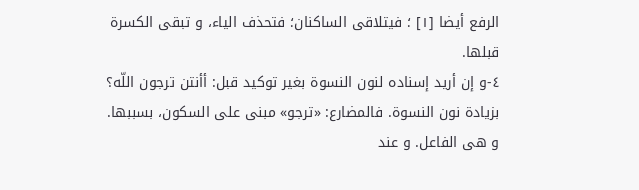الرفع أيضا [١] ؛ فيتلاقى الساكنان؛ فتحذف الياء، و تبقى الكسرة قبلها.
٤-و إن أريد إسناده لنون النسوة بغير توكيد قبل: أأنتن ترجون اللّه؟ بزيادة نون النسوة. فالمضارع: «ترجو» مبنى على السكون، بسببها. و هى الفاعل. و عند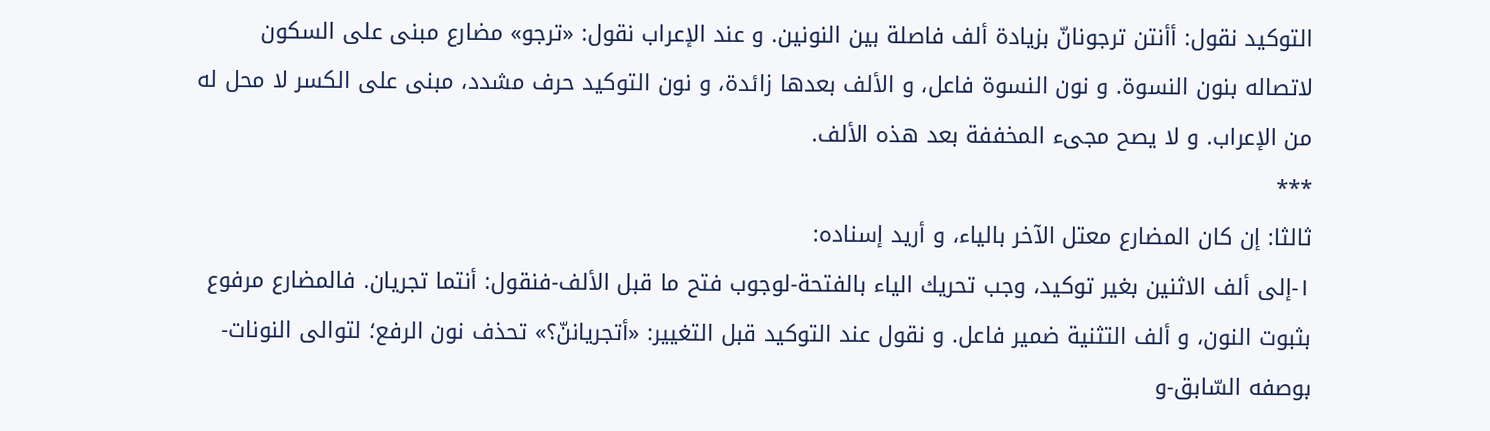التوكيد نقول: أأنتن ترجونانّ بزيادة ألف فاصلة بين النونين. و عند الإعراب نقول: «ترجو» مضارع مبنى على السكون لاتصاله بنون النسوة. و نون النسوة فاعل، و الألف بعدها زائدة، و نون التوكيد حرف مشدد، مبنى على الكسر لا محل له من الإعراب. و لا يصح مجىء المخففة بعد هذه الألف.
***
ثالثا: إن كان المضارع معتل الآخر بالياء، و أريد إسناده:
١-إلى ألف الاثنين بغير توكيد، وجب تحريك الياء بالفتحة-لوجوب فتح ما قبل الألف-فنقول: أنتما تجريان. فالمضارع مرفوع بثبوت النون، و ألف التثنية ضمير فاعل. و نقول عند التوكيد قبل التغيير: «أتجرياننّ؟» تحذف نون الرفع؛ لتوالى النونات-بوصفه السّابق-و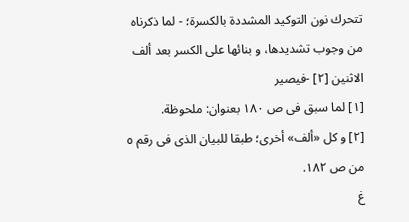تتحرك نون التوكيد المشددة بالكسرة؛ - لما ذكرناه من وجوب تشديدها، و بنائها على الكسر بعد ألف الاثنين [٢] -فيصير
[١] لما سبق فى ص ١٨٠ بعنوان: ملحوظة.
[٢] و كل «ألف» أخرى؛ طبقا للبيان الذى فى رقم ٥ من ص ١٨٢.
غ